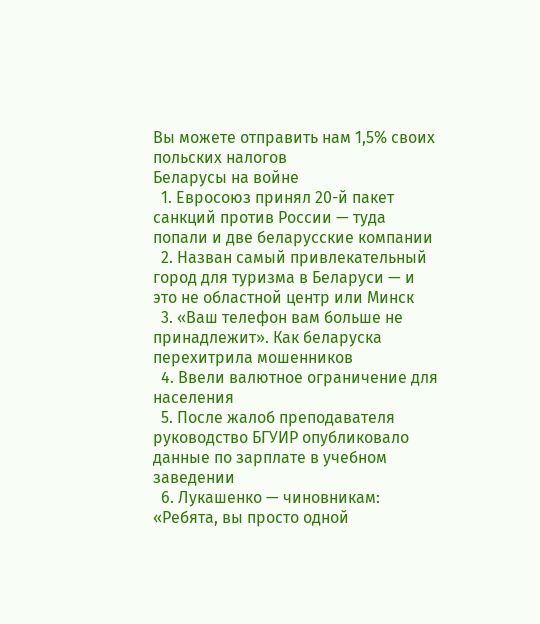Вы можете отправить нам 1,5% своих польских налогов
Беларусы на войне
  1. Евросоюз принял 20-й пакет санкций против России — туда попали и две беларусские компании
  2. Назван самый привлекательный город для туризма в Беларуси — и это не областной центр или Минск
  3. «Ваш телефон вам больше не принадлежит». Как беларуска перехитрила мошенников
  4. Ввели валютное ограничение для населения
  5. После жалоб преподавателя руководство БГУИР опубликовало данные по зарплате в учебном заведении
  6. Лукашенко — чиновникам: «Ребята, вы просто одной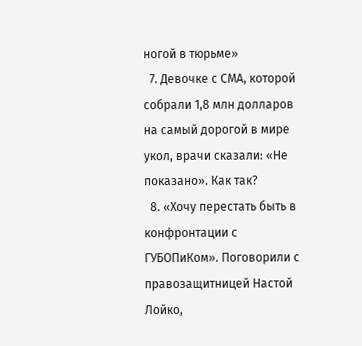ногой в тюрьме»
  7. Девочке с СМА, которой собрали 1,8 млн долларов на самый дорогой в мире укол, врачи сказали: «Не показано». Как так?
  8. «Хочу перестать быть в конфронтации с ГУБОПиКом». Поговорили с правозащитницей Настой Лойко,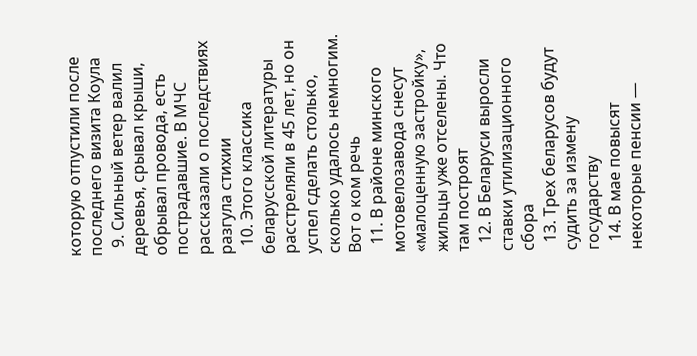которую отпустили после последнего визита Коула
  9. Сильный ветер валил деревья, срывал крыши, обрывал провода, есть пострадавшие. В МЧС рассказали о последствиях разгула стихии
  10. Этого классика беларусской литературы расстреляли в 45 лет, но он успел сделать столько, сколько удалось немногим. Вот о ком речь
  11. В районе минского мотовелозавода снесут «малоценную застройку», жильцы уже отселены. Что там построят
  12. В Беларуси выросли ставки утилизационного сбора
  13. Трех беларусов будут судить за измену государству
  14. В мае повысят некоторые пенсии —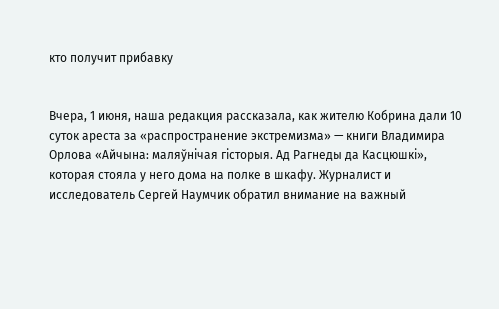кто получит прибавку


Вчера, 1 июня, наша редакция рассказала, как жителю Кобрина дали 10 суток ареста за «распространение экстремизма» — книги Владимира Орлова «Айчына: маляўнічая гісторыя. Ад Рагнеды да Касцюшкі», которая стояла у него дома на полке в шкафу. Журналист и исследователь Сергей Наумчик обратил внимание на важный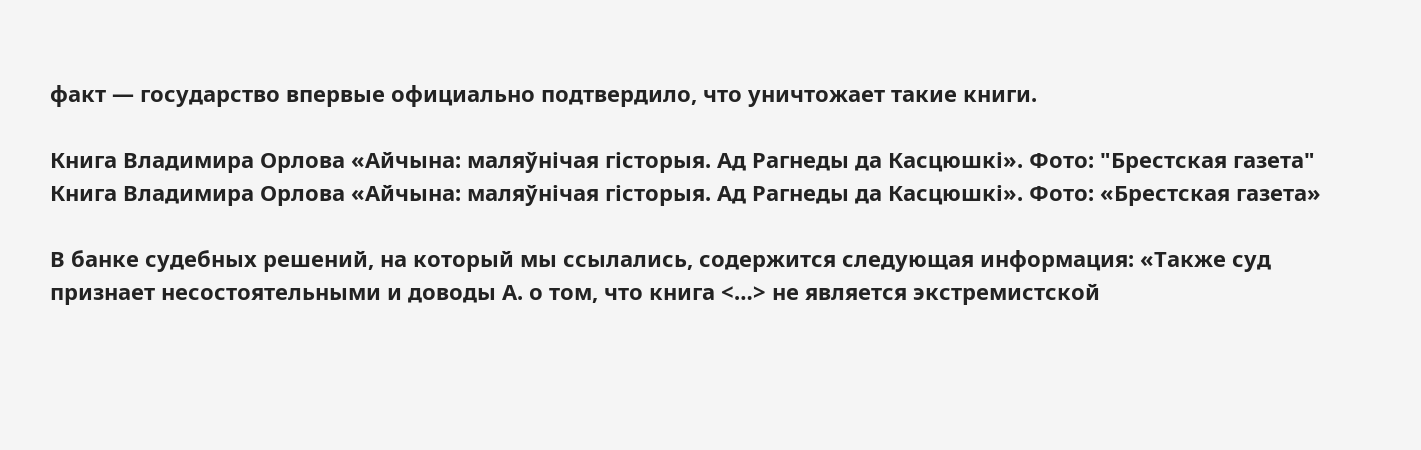факт — государство впервые официально подтвердило, что уничтожает такие книги.

Книга Владимира Орлова «Айчына: маляўнічая гісторыя. Ад Рагнеды да Касцюшкі». Фото: "Брестская газета"
Книга Владимира Орлова «Айчына: маляўнічая гісторыя. Ад Рагнеды да Касцюшкі». Фото: «Брестская газета»

В банке судебных решений, на который мы ссылались, содержится следующая информация: «Также суд признает несостоятельными и доводы А. о том, что книга <…> не является экстремистской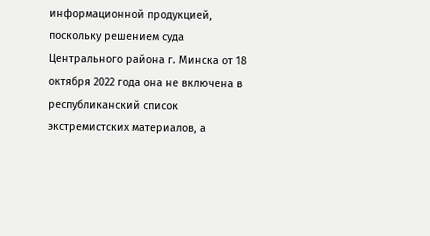информационной продукцией, поскольку решением суда Центрального района г. Минска от 18 октября 2022 года она не включена в республиканский список экстремистских материалов, а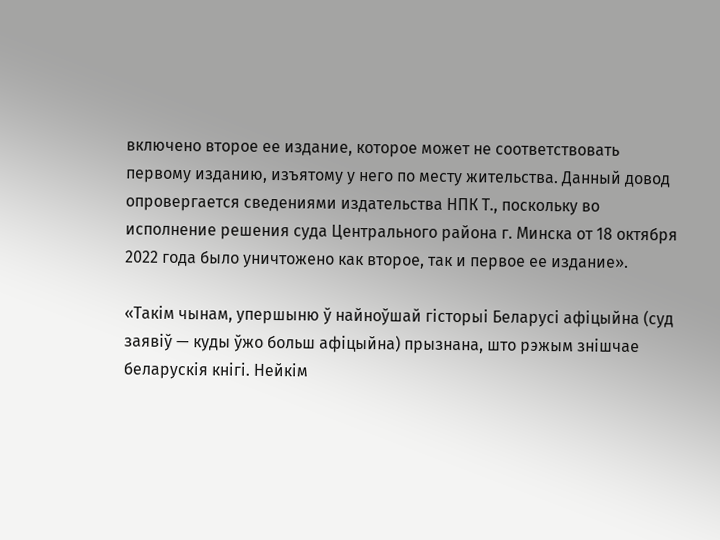включено второе ее издание, которое может не соответствовать первому изданию, изъятому у него по месту жительства. Данный довод опровергается сведениями издательства НПК Т., поскольку во исполнение решения суда Центрального района г. Минска от 18 октября 2022 года было уничтожено как второе, так и первое ее издание».

«Такім чынам, упершыню ў найноўшай гісторыі Беларусі афіцыйна (суд заявіў — куды ўжо больш афіцыйна) прызнана, што рэжым знішчае беларускія кнігі. Нейкім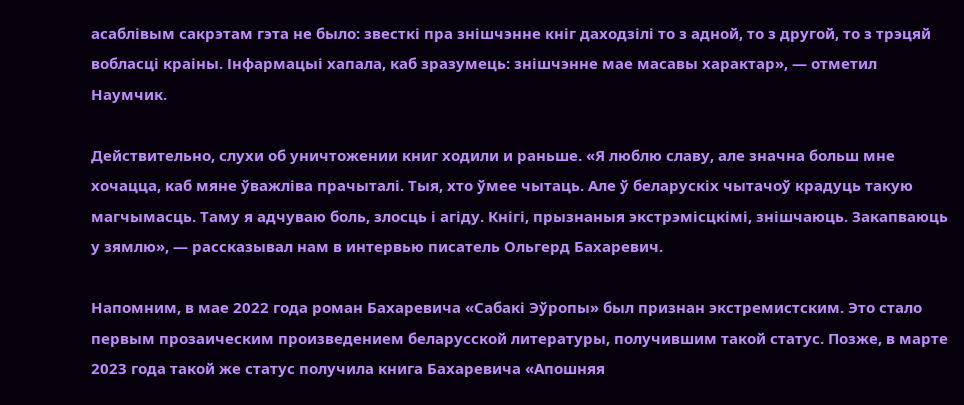асаблівым сакрэтам гэта не было: звесткі пра знішчэнне кніг даходзілі то з адной, то з другой, то з трэцяй вобласці краіны. Інфармацыі хапала, каб зразумець: знішчэнне мае масавы характар», — отметил Наумчик.

Действительно, слухи об уничтожении книг ходили и раньше. «Я люблю славу, але значна больш мне хочацца, каб мяне ўважліва прачыталі. Тыя, хто ўмее чытаць. Але ў беларускіх чытачоў крадуць такую магчымасць. Таму я адчуваю боль, злосць і агіду. Кнігі, прызнаныя экстрэмісцкімі, знішчаюць. Закапваюць у зямлю», — рассказывал нам в интервью писатель Ольгерд Бахаревич.

Напомним, в мае 2022 года роман Бахаревича «Сабакі Эўропы» был признан экстремистским. Это стало первым прозаическим произведением беларусской литературы, получившим такой статус. Позже, в марте 2023 года такой же статус получила книга Бахаревича «Апошняя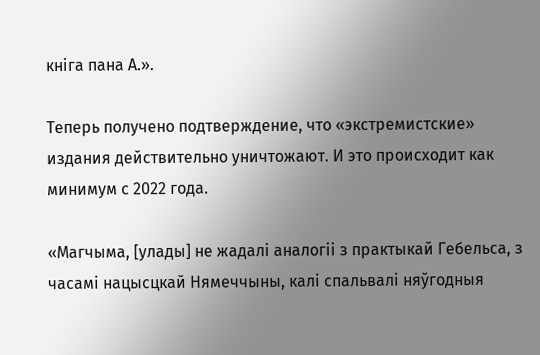кніга пана А.».

Теперь получено подтверждение, что «экстремистские» издания действительно уничтожают. И это происходит как минимум с 2022 года.

«Магчыма, [улады] не жадалі аналогіі з практыкай Гебельса, з часамі нацысцкай Нямеччыны, калі спальвалі няўгодныя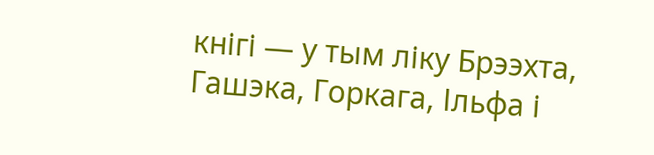кнігі — у тым ліку Брээхта, Гашэка, Горкага, Ільфа і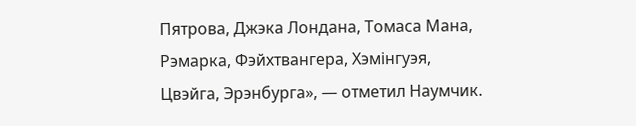Пятрова, Джэка Лондана, Томаса Мана, Рэмарка, Фэйхтвангера, Хэмінгуэя, Цвэйга, Эрэнбурга», — отметил Наумчик.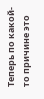Теперь по какой-то причине это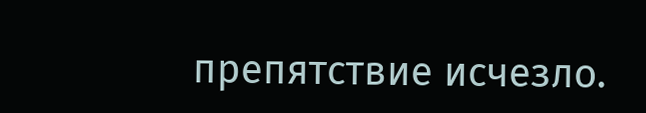препятствие исчезло.